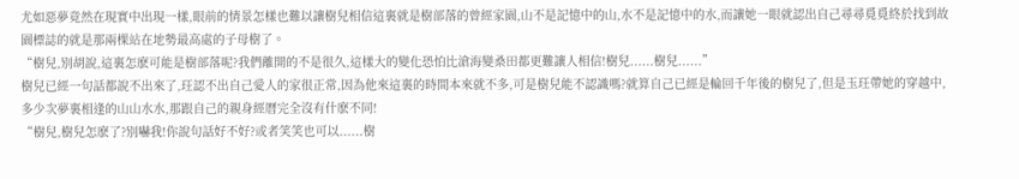尤如惡夢竟然在現實中出現一樣,眼前的情景怎樣也難以讓樹兒相信這裏就是樹部落的曾經家園,山不是記憶中的山,水不是記憶中的水,而讓她一眼就認出自己尋尋覓覓終於找到故園標誌的就是那兩棵站在地勢最高處的子母樹了。
“樹兒,別胡說,這裏怎麽可能是樹部落呢?我們離開的不是很久,這樣大的變化恐怕比滄海變桑田都更難讓人相信!樹兒......樹兒......”
樹兒已經一句話都說不出來了,玨認不出自己愛人的家很正常,因為他來這裏的時間本來就不多,可是樹兒能不認識嗎?就算自己已經是輪回千年後的樹兒了,但是玉玨帶她的穿越中,多少次夢裏相逢的山山水水,那跟自己的親身經曆完全沒有什麽不同!
“樹兒,樹兒怎麽了?別嚇我!你說句話好不好?或者笑笑也可以......樹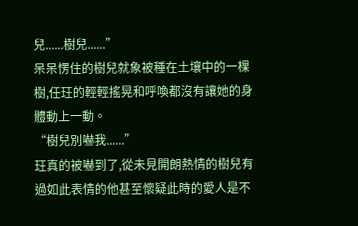兒......樹兒......”
呆呆愣住的樹兒就象被種在土壤中的一棵樹,任玨的輕輕搖晃和呼喚都沒有讓她的身體動上一動。
“樹兒別嚇我......”
玨真的被嚇到了,從未見開朗熱情的樹兒有過如此表情的他甚至懷疑此時的愛人是不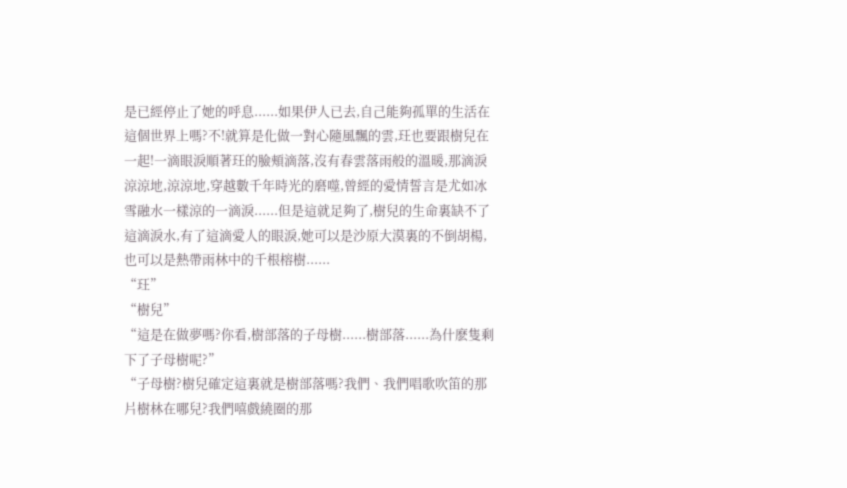是已經停止了她的呼息......如果伊人已去,自己能夠孤單的生活在這個世界上嗎?不!就算是化做一對心隨風飄的雲,玨也要跟樹兒在一起!一滴眼淚順著玨的臉頰滴落,沒有春雲落雨般的溫暖,那滴淚涼涼地,涼涼地,穿越數千年時光的磨噬,曾經的愛情誓言是尤如冰雪融水一樣涼的一滴淚......但是這就足夠了,樹兒的生命裏缺不了這滴淚水,有了這滴愛人的眼淚,她可以是沙原大漠裏的不倒胡楊,也可以是熱帶雨林中的千根榕樹......
“玨”
“樹兒”
“這是在做夢嗎?你看,樹部落的子母樹......樹部落......為什麽隻剩下了子母樹呢?”
“子母樹?樹兒確定這裏就是樹部落嗎?我們、我們唱歌吹笛的那片樹林在哪兒?我們嘻戲繞圈的那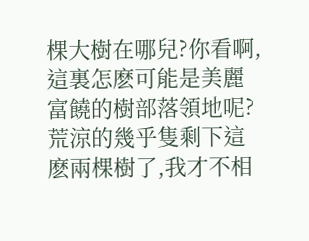棵大樹在哪兒?你看啊,這裏怎麽可能是美麗富饒的樹部落領地呢?荒涼的幾乎隻剩下這麽兩棵樹了,我才不相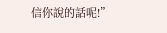信你說的話呢!”